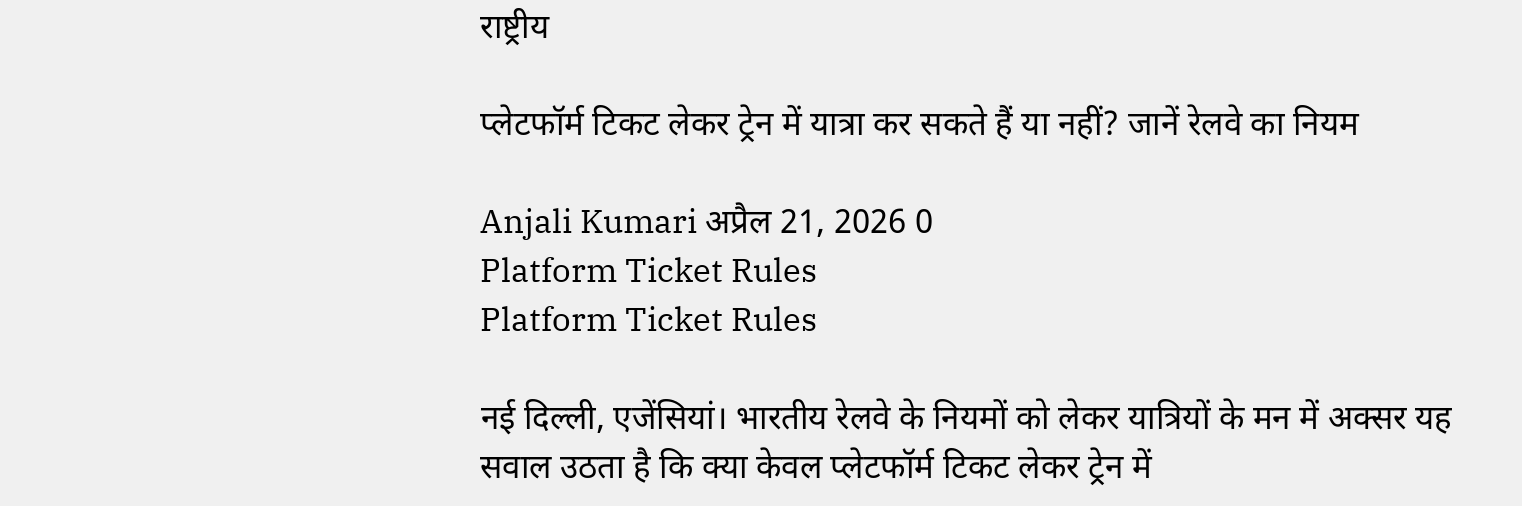राष्ट्रीय

प्लेटफॉर्म टिकट लेकर ट्रेन में यात्रा कर सकते हैं या नहीं? जानें रेलवे का नियम

Anjali Kumari अप्रैल 21, 2026 0
Platform Ticket Rules
Platform Ticket Rules

नई दिल्ली, एजेंसियां। भारतीय रेलवे के नियमों को लेकर यात्रियों के मन में अक्सर यह सवाल उठता है कि क्या केवल प्लेटफॉर्म टिकट लेकर ट्रेन में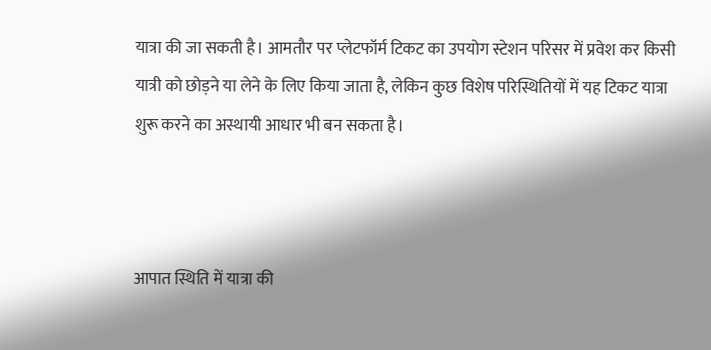यात्रा की जा सकती है। आमतौर पर प्लेटफॉर्म टिकट का उपयोग स्टेशन परिसर में प्रवेश कर किसी यात्री को छोड़ने या लेने के लिए किया जाता है, लेकिन कुछ विशेष परिस्थितियों में यह टिकट यात्रा शुरू करने का अस्थायी आधार भी बन सकता है।



आपात स्थिति में यात्रा की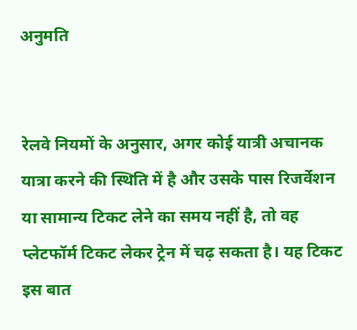अनुमति


रेलवे नियमों के अनुसार, अगर कोई यात्री अचानक यात्रा करने की स्थिति में है और उसके पास रिजर्वेशन या सामान्य टिकट लेने का समय नहीं है, तो वह प्लेटफॉर्म टिकट लेकर ट्रेन में चढ़ सकता है। यह टिकट इस बात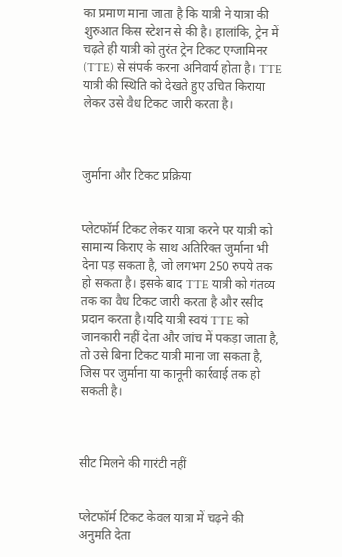का प्रमाण माना जाता है कि यात्री ने यात्रा की शुरुआत किस स्टेशन से की है। हालांकि, ट्रेन में चढ़ते ही यात्री को तुरंत ट्रेन टिकट एग्जामिनर (TTE) से संपर्क करना अनिवार्य होता है। TTE यात्री की स्थिति को देखते हुए उचित किराया लेकर उसे वैध टिकट जारी करता है।



जुर्माना और टिकट प्रक्रिया


प्लेटफॉर्म टिकट लेकर यात्रा करने पर यात्री को सामान्य किराए के साथ अतिरिक्त जुर्माना भी देना पड़ सकता है, जो लगभग 250 रुपये तक हो सकता है। इसके बाद TTE यात्री को गंतव्य तक का वैध टिकट जारी करता है और रसीद प्रदान करता है।यदि यात्री स्वयं TTE को जानकारी नहीं देता और जांच में पकड़ा जाता है, तो उसे बिना टिकट यात्री माना जा सकता है, जिस पर जुर्माना या कानूनी कार्रवाई तक हो सकती है।



सीट मिलने की गारंटी नहीं


प्लेटफॉर्म टिकट केवल यात्रा में चढ़ने की अनुमति देता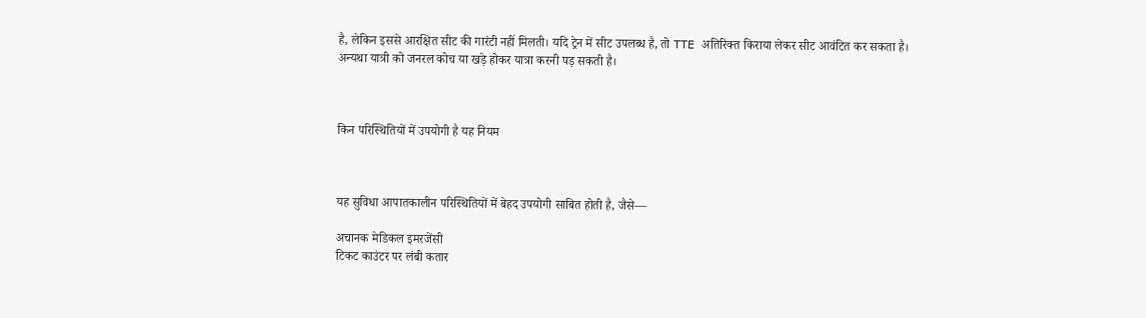है, लेकिन इससे आरक्षित सीट की गारंटी नहीं मिलती। यदि ट्रेन में सीट उपलब्ध है, तो TTE अतिरिक्त किराया लेकर सीट आवंटित कर सकता है। अन्यथा यात्री को जनरल कोच या खड़े होकर यात्रा करनी पड़ सकती है।



किन परिस्थितियों में उपयोगी है यह नियम



यह सुविधा आपातकालीन परिस्थितियों में बेहद उपयोगी साबित होती है, जैसे—

अचानक मेडिकल इमरजेंसी
टिकट काउंटर पर लंबी कतार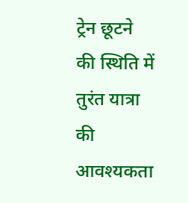ट्रेन छूटने की स्थिति में तुरंत यात्रा की आवश्यकता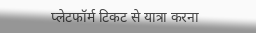प्लेटफॉर्म टिकट से यात्रा करना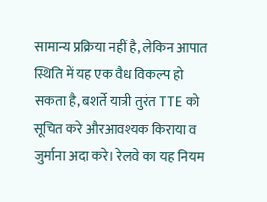सामान्य प्रक्रिया नहीं है, लेकिन आपात स्थिति में यह एक वैध विकल्प हो सकता है, बशर्ते यात्री तुरंत TTE को सूचित करे औरआवश्यक किराया व जुर्माना अदा करे। रेलवे का यह नियम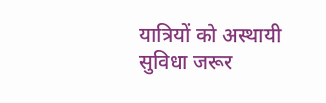यात्रियों को अस्थायी सुविधा जरूर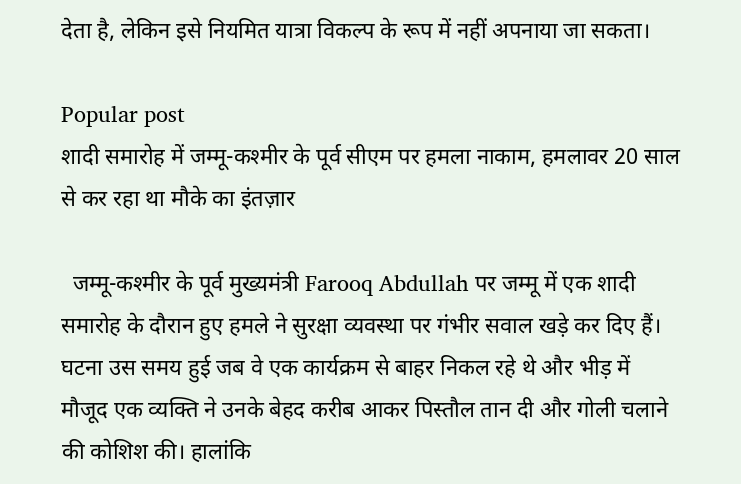देता है, लेकिन इसे नियमित यात्रा विकल्प के रूप में नहीं अपनाया जा सकता।

Popular post
शादी समारोह में जम्मू-कश्मीर के पूर्व सीएम पर हमला नाकाम, हमलावर 20 साल से कर रहा था मौके का इंतज़ार

  जम्मू-कश्मीर के पूर्व मुख्यमंत्री Farooq Abdullah पर जम्मू में एक शादी समारोह के दौरान हुए हमले ने सुरक्षा व्यवस्था पर गंभीर सवाल खड़े कर दिए हैं। घटना उस समय हुई जब वे एक कार्यक्रम से बाहर निकल रहे थे और भीड़ में मौजूद एक व्यक्ति ने उनके बेहद करीब आकर पिस्तौल तान दी और गोली चलाने की कोशिश की। हालांकि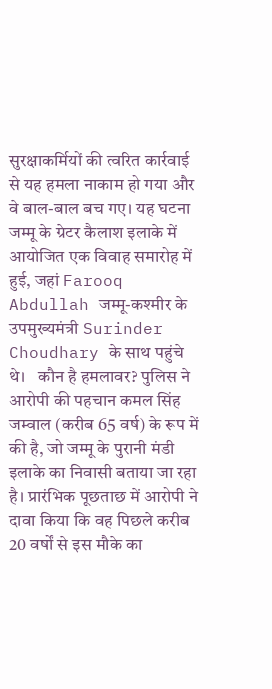सुरक्षाकर्मियों की त्वरित कार्रवाई से यह हमला नाकाम हो गया और वे बाल-बाल बच गए। यह घटना जम्मू के ग्रेटर कैलाश इलाके में आयोजित एक विवाह समारोह में हुई, जहां Farooq Abdullah जम्मू-कश्मीर के उपमुख्यमंत्री Surinder Choudhary के साथ पहुंचे थे।   कौन है हमलावर? पुलिस ने आरोपी की पहचान कमल सिंह जम्वाल (करीब 65 वर्ष) के रूप में की है, जो जम्मू के पुरानी मंडी इलाके का निवासी बताया जा रहा है। प्रारंभिक पूछताछ में आरोपी ने दावा किया कि वह पिछले करीब 20 वर्षों से इस मौके का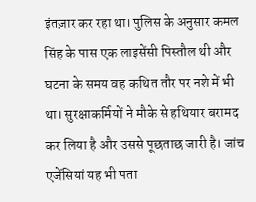इंतज़ार कर रहा था। पुलिस के अनुसार कमल सिंह के पास एक लाइसेंसी पिस्तौल थी और घटना के समय वह कथित तौर पर नशे में भी था। सुरक्षाकर्मियों ने मौके से हथियार बरामद कर लिया है और उससे पूछताछ जारी है। जांच एजेंसियां यह भी पता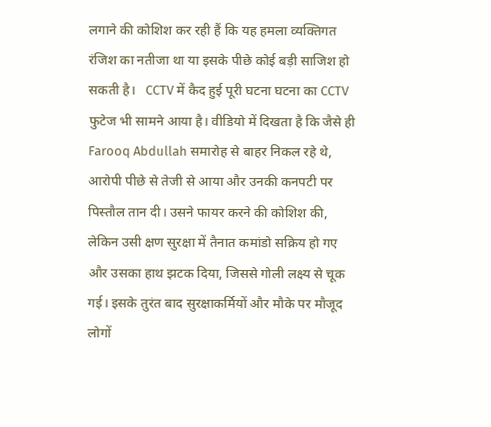लगाने की कोशिश कर रही हैं कि यह हमला व्यक्तिगत रंजिश का नतीजा था या इसके पीछे कोई बड़ी साजिश हो सकती है।   CCTV में कैद हुई पूरी घटना घटना का CCTV फुटेज भी सामने आया है। वीडियो में दिखता है कि जैसे ही Farooq Abdullah समारोह से बाहर निकल रहे थे, आरोपी पीछे से तेजी से आया और उनकी कनपटी पर पिस्तौल तान दी। उसने फायर करने की कोशिश की, लेकिन उसी क्षण सुरक्षा में तैनात कमांडो सक्रिय हो गए और उसका हाथ झटक दिया, जिससे गोली लक्ष्य से चूक गई। इसके तुरंत बाद सुरक्षाकर्मियों और मौके पर मौजूद लोगों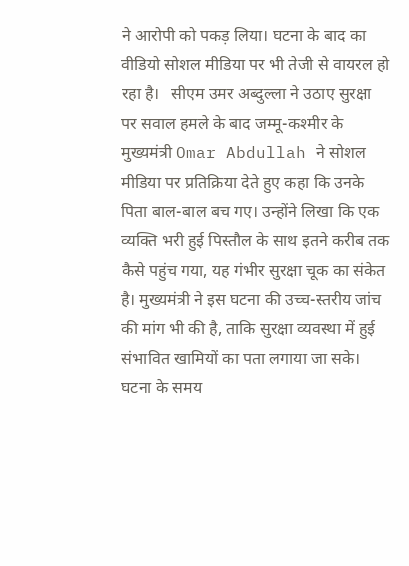ने आरोपी को पकड़ लिया। घटना के बाद का वीडियो सोशल मीडिया पर भी तेजी से वायरल हो रहा है।   सीएम उमर अब्दुल्ला ने उठाए सुरक्षा पर सवाल हमले के बाद जम्मू-कश्मीर के मुख्यमंत्री Omar Abdullah ने सोशल मीडिया पर प्रतिक्रिया देते हुए कहा कि उनके पिता बाल-बाल बच गए। उन्होंने लिखा कि एक व्यक्ति भरी हुई पिस्तौल के साथ इतने करीब तक कैसे पहुंच गया, यह गंभीर सुरक्षा चूक का संकेत है। मुख्यमंत्री ने इस घटना की उच्च-स्तरीय जांच की मांग भी की है, ताकि सुरक्षा व्यवस्था में हुई संभावित खामियों का पता लगाया जा सके। घटना के समय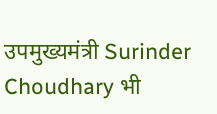उपमुख्यमंत्री Surinder Choudhary भी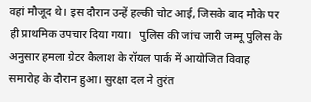वहां मौजूद थे। इस दौरान उन्हें हल्की चोट आई, जिसके बाद मौके पर ही प्राथमिक उपचार दिया गया।   पुलिस की जांच जारी जम्मू पुलिस के अनुसार हमला ग्रेटर कैलाश के रॉयल पार्क में आयोजित विवाह समारोह के दौरान हुआ। सुरक्षा दल ने तुरंत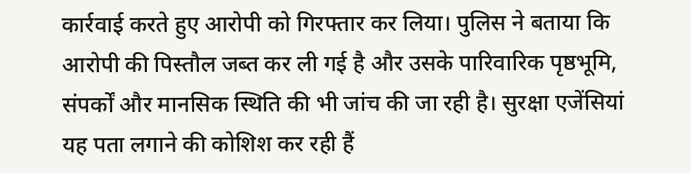कार्रवाई करते हुए आरोपी को गिरफ्तार कर लिया। पुलिस ने बताया कि आरोपी की पिस्तौल जब्त कर ली गई है और उसके पारिवारिक पृष्ठभूमि, संपर्कों और मानसिक स्थिति की भी जांच की जा रही है। सुरक्षा एजेंसियां यह पता लगाने की कोशिश कर रही हैं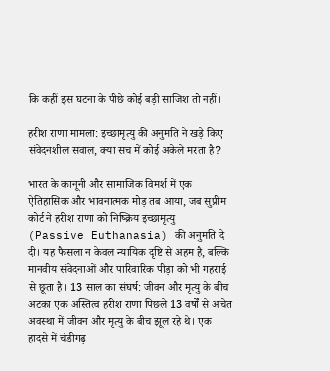कि कहीं इस घटना के पीछे कोई बड़ी साजिश तो नहीं।

हरीश राणा मामला: इच्छामृत्यु की अनुमति ने खड़े किए संवेदनशील सवाल, क्या सच में कोई अकेले मरता है?

भारत के कानूनी और सामाजिक विमर्श में एक ऐतिहासिक और भावनात्मक मोड़ तब आया, जब सुप्रीम कोर्ट ने हरीश राणा को निष्क्रिय इच्छामृत्यु (Passive Euthanasia) की अनुमति दे दी। यह फैसला न केवल न्यायिक दृष्टि से अहम है, बल्कि मानवीय संवेदनाओं और पारिवारिक पीड़ा को भी गहराई से छूता है। 13 साल का संघर्ष: जीवन और मृत्यु के बीच अटका एक अस्तित्व हरीश राणा पिछले 13 वर्षों से अचेत अवस्था में जीवन और मृत्यु के बीच झूल रहे थे। एक हादसे में चंडीगढ़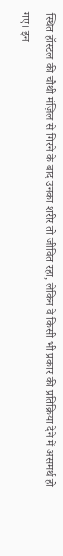स्थित हॉस्टल की चौथी मंज़िल से गिरने के बाद उनका शरीर तो जीवित रहा, लेकिन वे किसी भी प्रकार की प्रतिक्रिया देने में असमर्थ हो गए। इन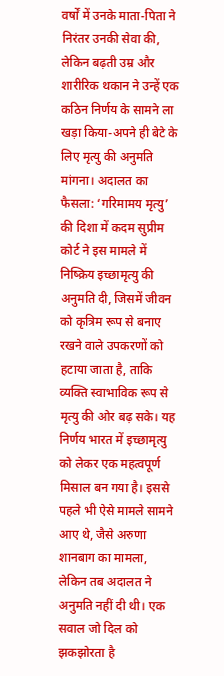वर्षों में उनके माता-पिता ने निरंतर उनकी सेवा की, लेकिन बढ़ती उम्र और शारीरिक थकान ने उन्हें एक कठिन निर्णय के सामने ला खड़ा किया-अपने ही बेटे के लिए मृत्यु की अनुमति मांगना। अदालत का फैसला: ‘गरिमामय मृत्यु’ की दिशा में कदम सुप्रीम कोर्ट ने इस मामले में निष्क्रिय इच्छामृत्यु की अनुमति दी, जिसमें जीवन को कृत्रिम रूप से बनाए रखने वाले उपकरणों को हटाया जाता है, ताकि व्यक्ति स्वाभाविक रूप से मृत्यु की ओर बढ़ सके। यह निर्णय भारत में इच्छामृत्यु को लेकर एक महत्वपूर्ण मिसाल बन गया है। इससे पहले भी ऐसे मामले सामने आए थे, जैसे अरुणा शानबाग का मामला, लेकिन तब अदालत ने अनुमति नहीं दी थी। एक सवाल जो दिल को झकझोरता है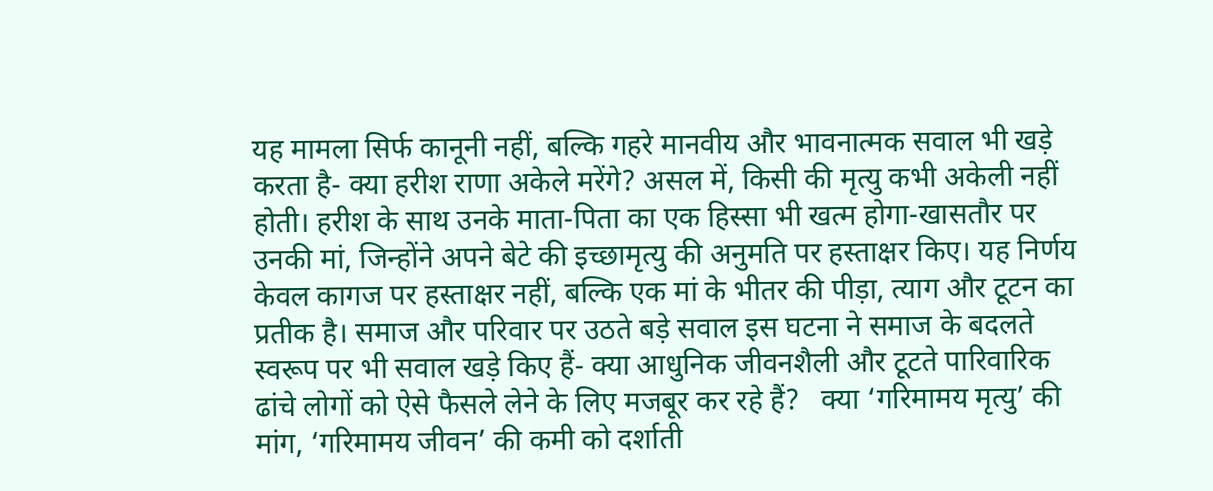यह मामला सिर्फ कानूनी नहीं, बल्कि गहरे मानवीय और भावनात्मक सवाल भी खड़े करता है- क्या हरीश राणा अकेले मरेंगे? असल में, किसी की मृत्यु कभी अकेली नहीं होती। हरीश के साथ उनके माता-पिता का एक हिस्सा भी खत्म होगा-खासतौर पर उनकी मां, जिन्होंने अपने बेटे की इच्छामृत्यु की अनुमति पर हस्ताक्षर किए। यह निर्णय केवल कागज पर हस्ताक्षर नहीं, बल्कि एक मां के भीतर की पीड़ा, त्याग और टूटन का प्रतीक है। समाज और परिवार पर उठते बड़े सवाल इस घटना ने समाज के बदलते स्वरूप पर भी सवाल खड़े किए हैं- क्या आधुनिक जीवनशैली और टूटते पारिवारिक ढांचे लोगों को ऐसे फैसले लेने के लिए मजबूर कर रहे हैं?   क्या ‘गरिमामय मृत्यु’ की मांग, ‘गरिमामय जीवन’ की कमी को दर्शाती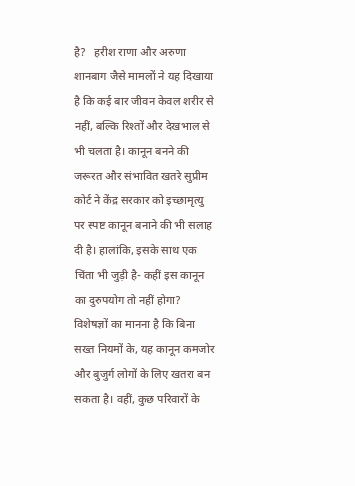है?   हरीश राणा और अरुणा शानबाग जैसे मामलों ने यह दिखाया है कि कई बार जीवन केवल शरीर से नहीं, बल्कि रिश्तों और देखभाल से भी चलता है। कानून बनने की जरूरत और संभावित खतरे सुप्रीम कोर्ट ने केंद्र सरकार को इच्छामृत्यु पर स्पष्ट कानून बनाने की भी सलाह दी है। हालांकि, इसके साथ एक चिंता भी जुड़ी है- कहीं इस कानून का दुरुपयोग तो नहीं होगा? विशेषज्ञों का मानना है कि बिना सख्त नियमों के, यह कानून कमजोर और बुजुर्ग लोगों के लिए खतरा बन सकता है। वहीं, कुछ परिवारों के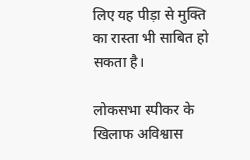लिए यह पीड़ा से मुक्ति का रास्ता भी साबित हो सकता है।

लोकसभा स्पीकर के खिलाफ अविश्वास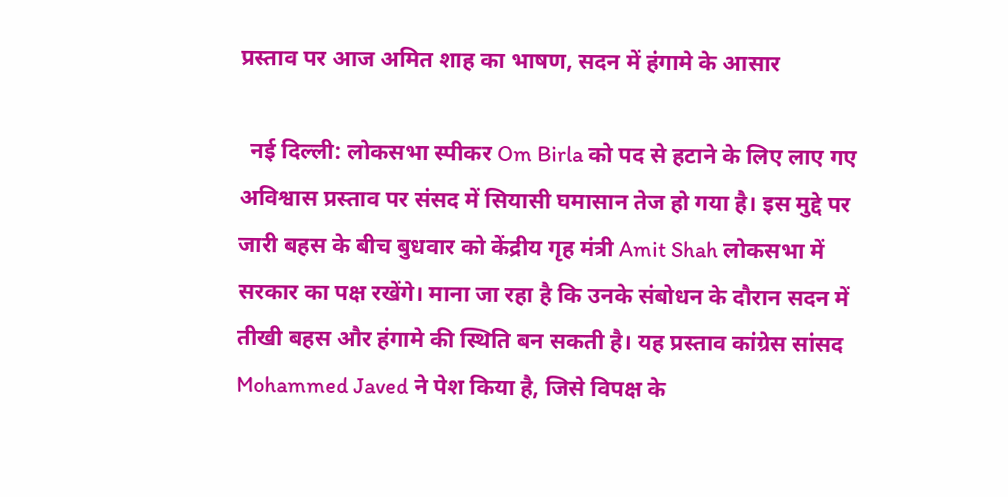प्रस्ताव पर आज अमित शाह का भाषण, सदन में हंगामे के आसार

  नई दिल्ली: लोकसभा स्पीकर Om Birla को पद से हटाने के लिए लाए गए अविश्वास प्रस्ताव पर संसद में सियासी घमासान तेज हो गया है। इस मुद्दे पर जारी बहस के बीच बुधवार को केंद्रीय गृह मंत्री Amit Shah लोकसभा में सरकार का पक्ष रखेंगे। माना जा रहा है कि उनके संबोधन के दौरान सदन में तीखी बहस और हंगामे की स्थिति बन सकती है। यह प्रस्ताव कांग्रेस सांसद Mohammed Javed ने पेश किया है, जिसे विपक्ष के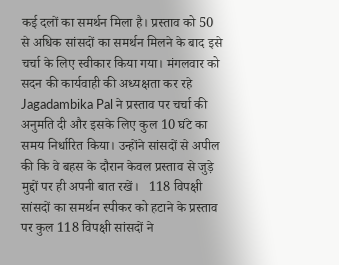कई दलों का समर्थन मिला है। प्रस्ताव को 50 से अधिक सांसदों का समर्थन मिलने के बाद इसे चर्चा के लिए स्वीकार किया गया। मंगलवार को सदन की कार्यवाही की अध्यक्षता कर रहे Jagadambika Pal ने प्रस्ताव पर चर्चा की अनुमति दी और इसके लिए कुल 10 घंटे का समय निर्धारित किया। उन्होंने सांसदों से अपील की कि वे बहस के दौरान केवल प्रस्ताव से जुड़े मुद्दों पर ही अपनी बात रखें।   118 विपक्षी सांसदों का समर्थन स्पीकर को हटाने के प्रस्ताव पर कुल 118 विपक्षी सांसदों ने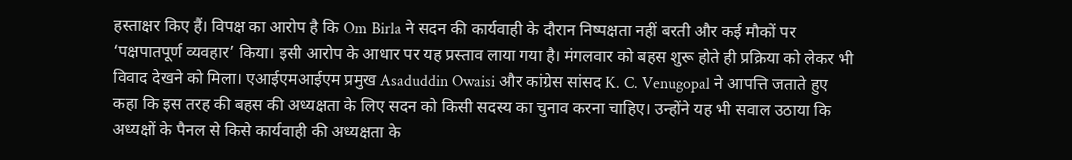हस्ताक्षर किए हैं। विपक्ष का आरोप है कि Om Birla ने सदन की कार्यवाही के दौरान निष्पक्षता नहीं बरती और कई मौकों पर ‘पक्षपातपूर्ण व्यवहार’ किया। इसी आरोप के आधार पर यह प्रस्ताव लाया गया है। मंगलवार को बहस शुरू होते ही प्रक्रिया को लेकर भी विवाद देखने को मिला। एआईएमआईएम प्रमुख Asaduddin Owaisi और कांग्रेस सांसद K. C. Venugopal ने आपत्ति जताते हुए कहा कि इस तरह की बहस की अध्यक्षता के लिए सदन को किसी सदस्य का चुनाव करना चाहिए। उन्होंने यह भी सवाल उठाया कि अध्यक्षों के पैनल से किसे कार्यवाही की अध्यक्षता के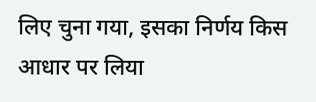लिए चुना गया, इसका निर्णय किस आधार पर लिया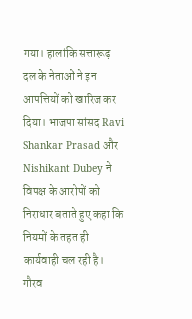गया। हालांकि सत्तारूढ़ दल के नेताओं ने इन आपत्तियों को खारिज कर दिया। भाजपा सांसद Ravi Shankar Prasad और Nishikant Dubey ने विपक्ष के आरोपों को निराधार बताते हुए कहा कि नियमों के तहत ही कार्यवाही चल रही है।   गौरव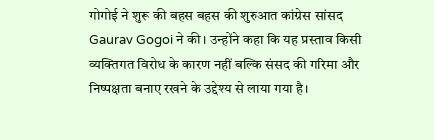गोगोई ने शुरू की बहस बहस की शुरुआत कांग्रेस सांसद Gaurav Gogoi ने की। उन्होंने कहा कि यह प्रस्ताव किसी व्यक्तिगत विरोध के कारण नहीं बल्कि संसद की गरिमा और निष्पक्षता बनाए रखने के उद्देश्य से लाया गया है।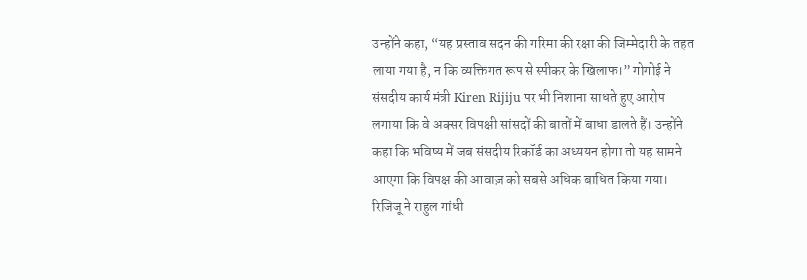उन्होंने कहा, “यह प्रस्ताव सदन की गरिमा की रक्षा की जिम्मेदारी के तहत लाया गया है, न कि व्यक्तिगत रूप से स्पीकर के खिलाफ।” गोगोई ने संसदीय कार्य मंत्री Kiren Rijiju पर भी निशाना साधते हुए आरोप लगाया कि वे अक्सर विपक्षी सांसदों की बातों में बाधा डालते हैं। उन्होंने कहा कि भविष्य में जब संसदीय रिकॉर्ड का अध्ययन होगा तो यह सामने आएगा कि विपक्ष की आवाज़ को सबसे अधिक बाधित किया गया।   रिजिजू ने राहुल गांधी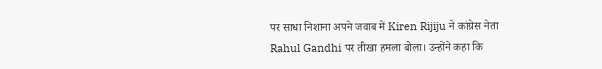पर साधा निशाना अपने जवाब में Kiren Rijiju ने कांग्रेस नेता Rahul Gandhi पर तीखा हमला बोला। उन्होंने कहा कि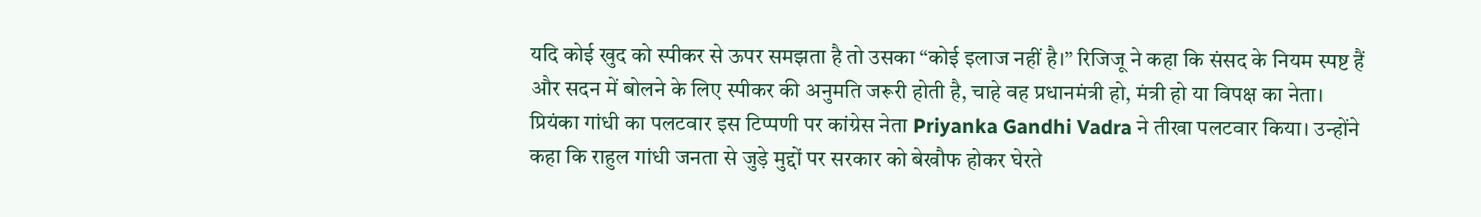यदि कोई खुद को स्पीकर से ऊपर समझता है तो उसका “कोई इलाज नहीं है।” रिजिजू ने कहा कि संसद के नियम स्पष्ट हैं और सदन में बोलने के लिए स्पीकर की अनुमति जरूरी होती है, चाहे वह प्रधानमंत्री हो, मंत्री हो या विपक्ष का नेता।   प्रियंका गांधी का पलटवार इस टिप्पणी पर कांग्रेस नेता Priyanka Gandhi Vadra ने तीखा पलटवार किया। उन्होंने कहा कि राहुल गांधी जनता से जुड़े मुद्दों पर सरकार को बेखौफ होकर घेरते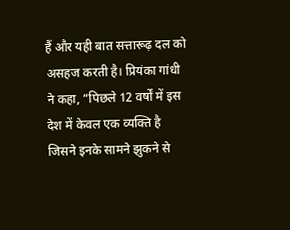हैं और यही बात सत्तारूढ़ दल को असहज करती है। प्रियंका गांधी ने कहा, “पिछले 12 वर्षों में इस देश में केवल एक व्यक्ति है जिसने इनके सामने झुकने से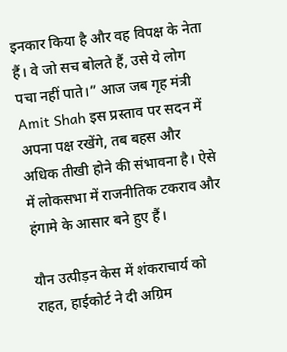इनकार किया है और वह विपक्ष के नेता हैं। वे जो सच बोलते हैं, उसे ये लोग पचा नहीं पाते।” आज जब गृह मंत्री Amit Shah इस प्रस्ताव पर सदन में अपना पक्ष रखेंगे, तब बहस और अधिक तीखी होने की संभावना है। ऐसे में लोकसभा में राजनीतिक टकराव और हंगामे के आसार बने हुए हैं।

यौन उत्पीड़न केस में शंकराचार्य को राहत, हाईकोर्ट ने दी अग्रिम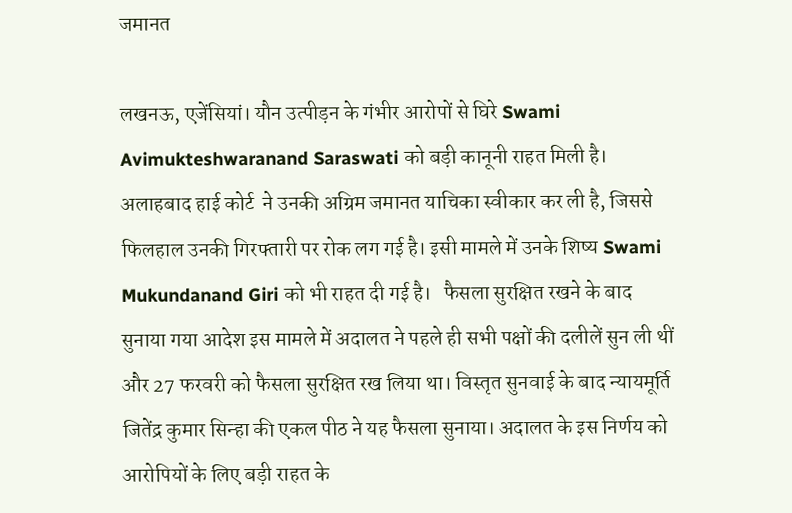जमानत

लखनऊ, एजेंसियां। यौन उत्पीड़न के गंभीर आरोपों से घिरे Swami Avimukteshwaranand Saraswati को बड़ी कानूनी राहत मिली है। अलाहबाद हाई कोर्ट  ने उनकी अग्रिम जमानत याचिका स्वीकार कर ली है, जिससे फिलहाल उनकी गिरफ्तारी पर रोक लग गई है। इसी मामले में उनके शिष्य Swami Mukundanand Giri को भी राहत दी गई है।   फैसला सुरक्षित रखने के बाद सुनाया गया आदेश इस मामले में अदालत ने पहले ही सभी पक्षों की दलीलें सुन ली थीं और 27 फरवरी को फैसला सुरक्षित रख लिया था। विस्तृत सुनवाई के बाद न्यायमूर्ति जितेंद्र कुमार सिन्हा की एकल पीठ ने यह फैसला सुनाया। अदालत के इस निर्णय को आरोपियों के लिए बड़ी राहत के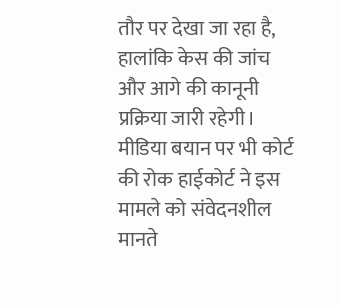तौर पर देखा जा रहा है, हालांकि केस की जांच और आगे की कानूनी प्रक्रिया जारी रहेगी।   मीडिया बयान पर भी कोर्ट की रोक हाईकोर्ट ने इस मामले को संवेदनशील मानते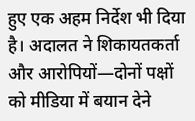हुए एक अहम निर्देश भी दिया है। अदालत ने शिकायतकर्ता और आरोपियों—दोनों पक्षों को मीडिया में बयान देने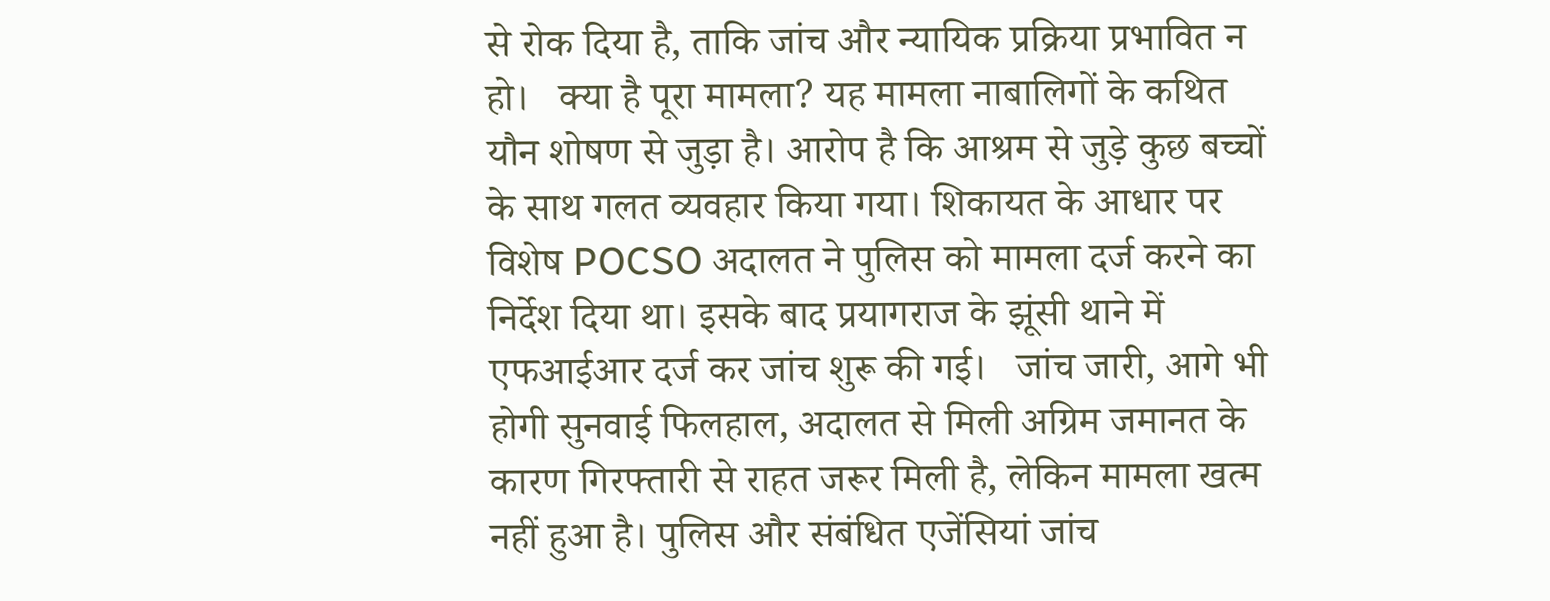से रोक दिया है, ताकि जांच और न्यायिक प्रक्रिया प्रभावित न हो।   क्या है पूरा मामला? यह मामला नाबालिगों के कथित यौन शोषण से जुड़ा है। आरोप है कि आश्रम से जुड़े कुछ बच्चों के साथ गलत व्यवहार किया गया। शिकायत के आधार पर विशेष POCSO अदालत ने पुलिस को मामला दर्ज करने का निर्देश दिया था। इसके बाद प्रयागराज के झूंसी थाने में एफआईआर दर्ज कर जांच शुरू की गई।   जांच जारी, आगे भी होगी सुनवाई फिलहाल, अदालत से मिली अग्रिम जमानत के कारण गिरफ्तारी से राहत जरूर मिली है, लेकिन मामला खत्म नहीं हुआ है। पुलिस और संबंधित एजेंसियां जांच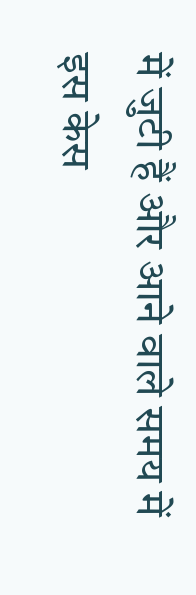में जुटी हैं और आने वाले समय में इस केस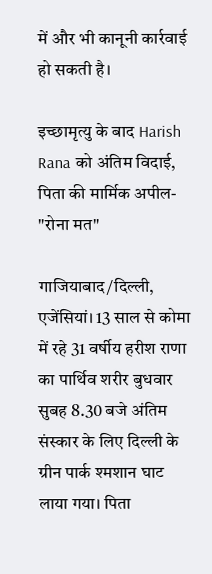में और भी कानूनी कार्रवाई हो सकती है।

इच्छामृत्यु के बाद Harish Rana को अंतिम विदाई, पिता की मार्मिक अपील- "रोना मत"

गाजियाबाद/दिल्ली, एजेंसियां। 13 साल से कोमा में रहे 31 वर्षीय हरीश राणा का पार्थिव शरीर बुधवार सुबह 8.30 बजे अंतिम संस्कार के लिए दिल्ली के ग्रीन पार्क श्मशान घाट लाया गया। पिता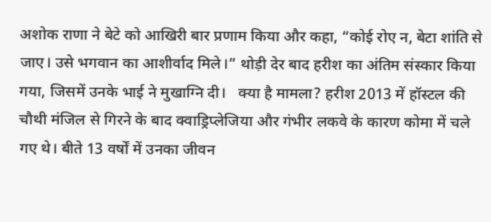अशोक राणा ने बेटे को आखिरी बार प्रणाम किया और कहा, “कोई रोए न, बेटा शांति से जाए। उसे भगवान का आशीर्वाद मिले।” थोड़ी देर बाद हरीश का अंतिम संस्कार किया गया, जिसमें उनके भाई ने मुखाग्नि दी।   क्या है मामला? हरीश 2013 में हॉस्टल की चौथी मंजिल से गिरने के बाद क्वाड्रिप्लेजिया और गंभीर लकवे के कारण कोमा में चले गए थे। बीते 13 वर्षों में उनका जीवन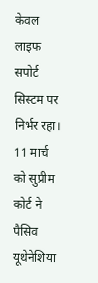केवल लाइफ सपोर्ट सिस्टम पर निर्भर रहा। 11 मार्च को सुप्रीम कोर्ट ने पैसिव यूथेनेशिया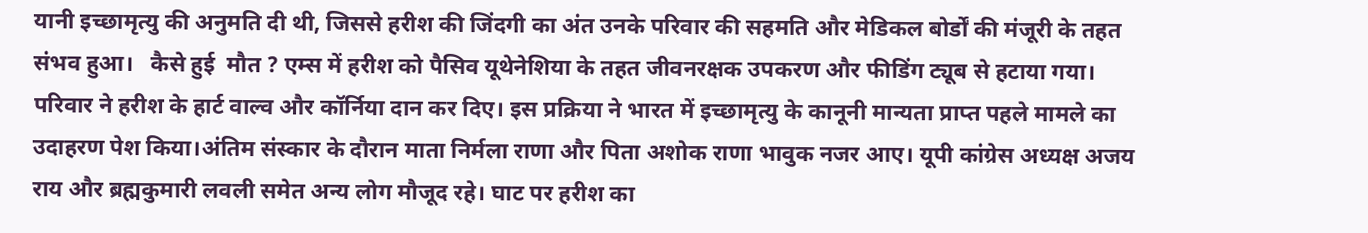यानी इच्छामृत्यु की अनुमति दी थी, जिससे हरीश की जिंदगी का अंत उनके परिवार की सहमति और मेडिकल बोर्डों की मंजूरी के तहत संभव हुआ।   कैसे हुई  मौत ? एम्स में हरीश को पैसिव यूथेनेशिया के तहत जीवनरक्षक उपकरण और फीडिंग ट्यूब से हटाया गया। परिवार ने हरीश के हार्ट वाल्व और कॉर्निया दान कर दिए। इस प्रक्रिया ने भारत में इच्छामृत्यु के कानूनी मान्यता प्राप्त पहले मामले का उदाहरण पेश किया।अंतिम संस्कार के दौरान माता निर्मला राणा और पिता अशोक राणा भावुक नजर आए। यूपी कांग्रेस अध्यक्ष अजय राय और ब्रह्मकुमारी लवली समेत अन्य लोग मौजूद रहे। घाट पर हरीश का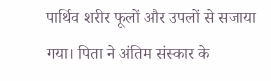पार्थिव शरीर फूलों और उपलों से सजाया गया। पिता ने अंतिम संस्कार के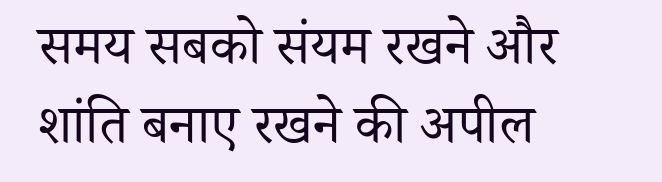समय सबको संयम रखने और शांति बनाए रखने की अपील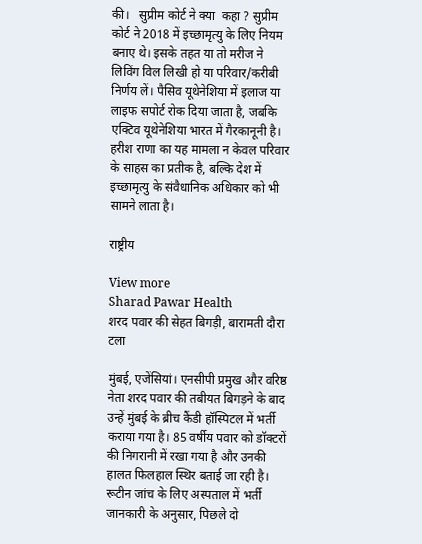की।   सुप्रीम कोर्ट ने क्या  कहा ? सुप्रीम कोर्ट ने 2018 में इच्छामृत्यु के लिए नियम बनाए थे। इसके तहत या तो मरीज ने लिविंग विल लिखी हो या परिवार/करीबी निर्णय लें। पैसिव यूथेनेशिया में इलाज या लाइफ सपोर्ट रोक दिया जाता है, जबकि एक्टिव यूथेनेशिया भारत में गैरकानूनी है। हरीश राणा का यह मामला न केवल परिवार के साहस का प्रतीक है, बल्कि देश में इच्छामृत्यु के संवैधानिक अधिकार को भी सामने लाता है।

राष्ट्रीय

View more
Sharad Pawar Health
शरद पवार की सेहत बिगड़ी, बारामती दौरा टला

मुंबई, एजेंसियां। एनसीपी प्रमुख और वरिष्ठ नेता शरद पवार की तबीयत बिगड़ने के बाद उन्हें मुंबई के ब्रीच कैंडी हॉस्पिटल में भर्ती कराया गया है। 85 वर्षीय पवार को डॉक्टरों की निगरानी में रखा गया है और उनकी हालत फिलहाल स्थिर बताई जा रही है।   रूटीन जांच के लिए अस्पताल में भर्ती जानकारी के अनुसार, पिछले दो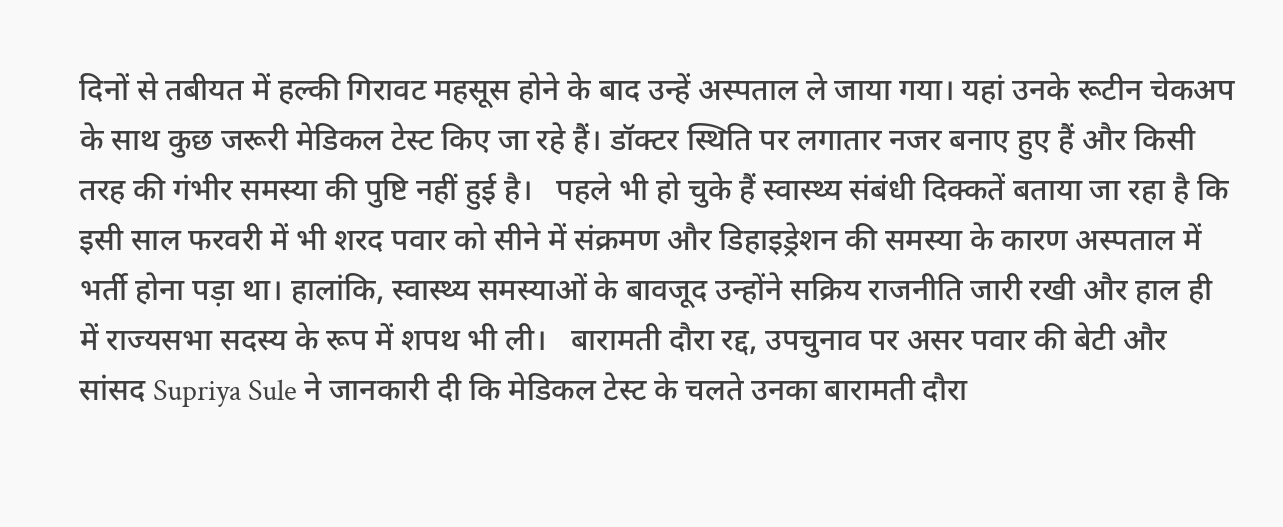दिनों से तबीयत में हल्की गिरावट महसूस होने के बाद उन्हें अस्पताल ले जाया गया। यहां उनके रूटीन चेकअप के साथ कुछ जरूरी मेडिकल टेस्ट किए जा रहे हैं। डॉक्टर स्थिति पर लगातार नजर बनाए हुए हैं और किसी तरह की गंभीर समस्या की पुष्टि नहीं हुई है।   पहले भी हो चुके हैं स्वास्थ्य संबंधी दिक्कतें बताया जा रहा है कि इसी साल फरवरी में भी शरद पवार को सीने में संक्रमण और डिहाइड्रेशन की समस्या के कारण अस्पताल में भर्ती होना पड़ा था। हालांकि, स्वास्थ्य समस्याओं के बावजूद उन्होंने सक्रिय राजनीति जारी रखी और हाल ही में राज्यसभा सदस्य के रूप में शपथ भी ली।   बारामती दौरा रद्द, उपचुनाव पर असर पवार की बेटी और सांसद Supriya Sule ने जानकारी दी कि मेडिकल टेस्ट के चलते उनका बारामती दौरा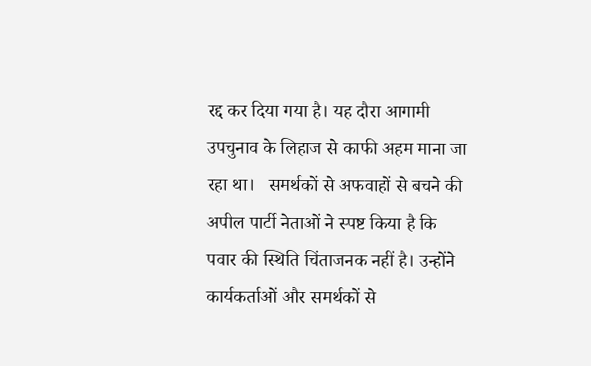रद्द कर दिया गया है। यह दौरा आगामी उपचुनाव के लिहाज से काफी अहम माना जा रहा था।   समर्थकों से अफवाहों से बचने की अपील पार्टी नेताओं ने स्पष्ट किया है कि पवार की स्थिति चिंताजनक नहीं है। उन्होंने कार्यकर्ताओं और समर्थकों से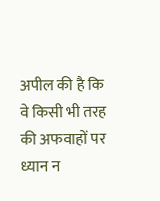अपील की है कि वे किसी भी तरह की अफवाहों पर ध्यान न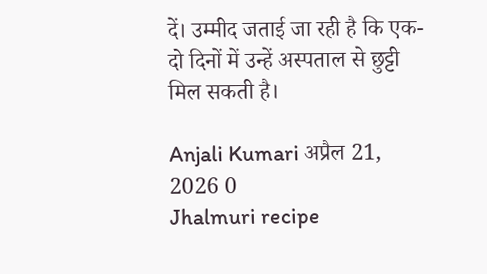दें। उम्मीद जताई जा रही है कि एक-दो दिनों में उन्हें अस्पताल से छुट्टी मिल सकती है।

Anjali Kumari अप्रैल 21, 2026 0
Jhalmuri recipe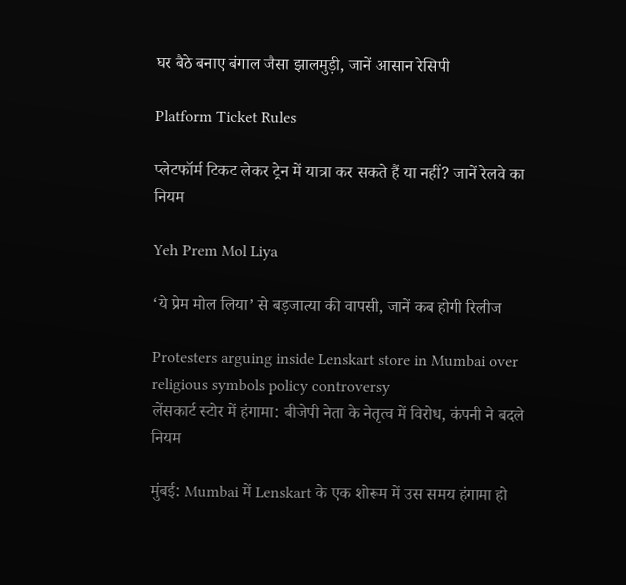घर बैठे बनाए बंगाल जैसा झालमुड़ी, जानें आसान रेसिपी

Platform Ticket Rules

प्लेटफॉर्म टिकट लेकर ट्रेन में यात्रा कर सकते हैं या नहीं? जानें रेलवे का नियम

Yeh Prem Mol Liya

‘ये प्रेम मोल लिया’ से बड़जात्या की वापसी, जानें कब होगी रिलीज

Protesters arguing inside Lenskart store in Mumbai over religious symbols policy controversy
लेंसकार्ट स्टोर में हंगामा: बीजेपी नेता के नेतृत्व में विरोध, कंपनी ने बदले नियम

मुंबई: Mumbai में Lenskart के एक शोरूम में उस समय हंगामा हो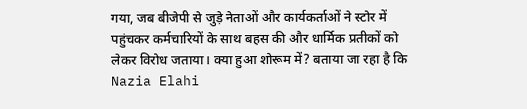गया, जब बीजेपी से जुड़े नेताओं और कार्यकर्ताओं ने स्टोर में पहुंचकर कर्मचारियों के साथ बहस की और धार्मिक प्रतीकों को लेकर विरोध जताया। क्या हुआ शोरूम में? बताया जा रहा है कि Nazia Elahi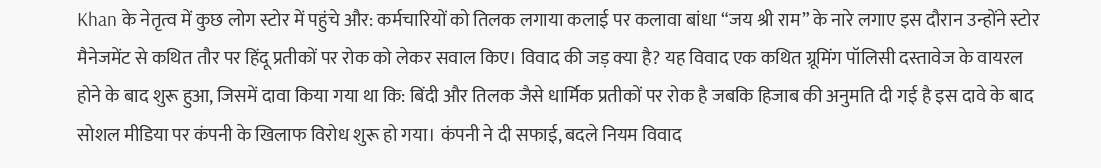Khan के नेतृत्व में कुछ लोग स्टोर में पहुंचे और: कर्मचारियों को तिलक लगाया कलाई पर कलावा बांधा “जय श्री राम” के नारे लगाए इस दौरान उन्होंने स्टोर मैनेजमेंट से कथित तौर पर हिंदू प्रतीकों पर रोक को लेकर सवाल किए। विवाद की जड़ क्या है? यह विवाद एक कथित ग्रूमिंग पॉलिसी दस्तावेज के वायरल होने के बाद शुरू हुआ, जिसमें दावा किया गया था कि: बिंदी और तिलक जैसे धार्मिक प्रतीकों पर रोक है जबकि हिजाब की अनुमति दी गई है इस दावे के बाद सोशल मीडिया पर कंपनी के खिलाफ विरोध शुरू हो गया। कंपनी ने दी सफाई, बदले नियम विवाद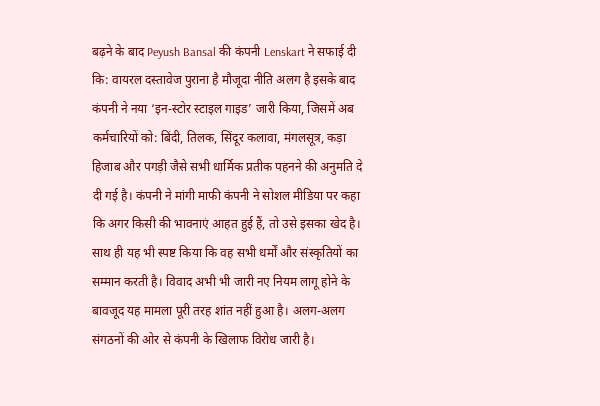बढ़ने के बाद Peyush Bansal की कंपनी Lenskart ने सफाई दी कि: वायरल दस्तावेज पुराना है मौजूदा नीति अलग है इसके बाद कंपनी ने नया ‘इन-स्टोर स्टाइल गाइड’ जारी किया, जिसमें अब कर्मचारियों को: बिंदी, तिलक, सिंदूर कलावा, मंगलसूत्र, कड़ा हिजाब और पगड़ी जैसे सभी धार्मिक प्रतीक पहनने की अनुमति दे दी गई है। कंपनी ने मांगी माफी कंपनी ने सोशल मीडिया पर कहा कि अगर किसी की भावनाएं आहत हुई हैं, तो उसे इसका खेद है। साथ ही यह भी स्पष्ट किया कि वह सभी धर्मों और संस्कृतियों का सम्मान करती है। विवाद अभी भी जारी नए नियम लागू होने के बावजूद यह मामला पूरी तरह शांत नहीं हुआ है। अलग-अलग संगठनों की ओर से कंपनी के खिलाफ विरोध जारी है।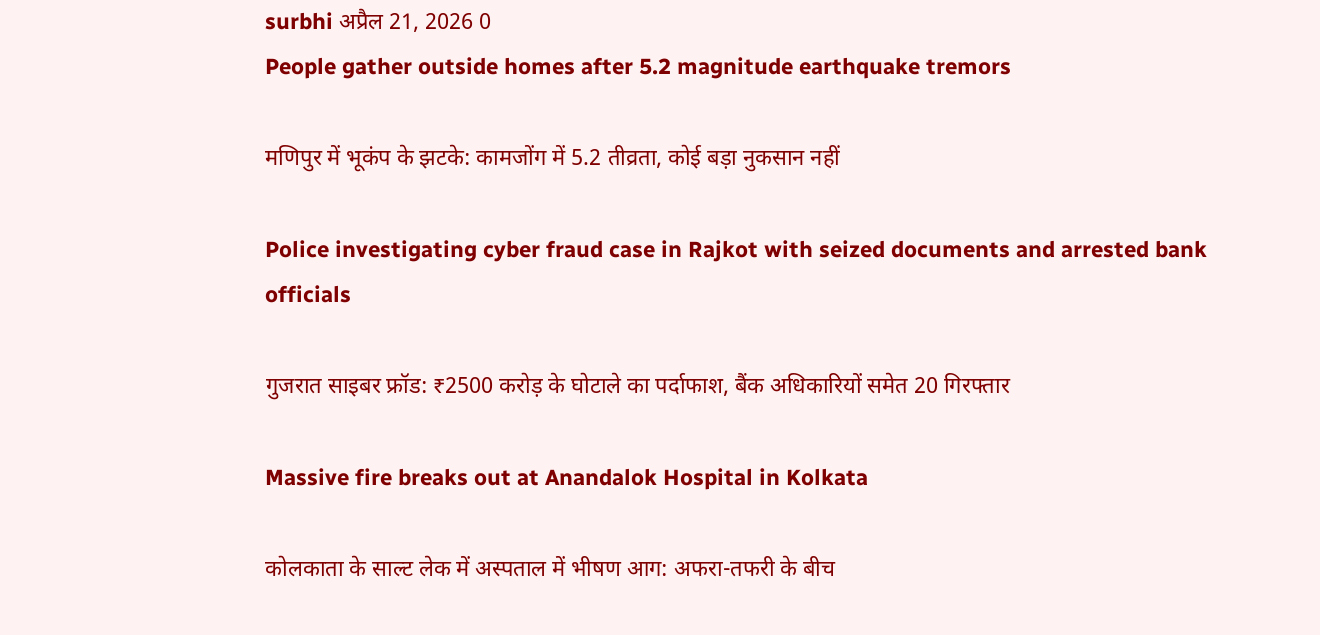surbhi अप्रैल 21, 2026 0
People gather outside homes after 5.2 magnitude earthquake tremors

मणिपुर में भूकंप के झटके: कामजोंग में 5.2 तीव्रता, कोई बड़ा नुकसान नहीं

Police investigating cyber fraud case in Rajkot with seized documents and arrested bank officials

गुजरात साइबर फ्रॉड: ₹2500 करोड़ के घोटाले का पर्दाफाश, बैंक अधिकारियों समेत 20 गिरफ्तार

Massive fire breaks out at Anandalok Hospital in Kolkata

कोलकाता के साल्ट लेक में अस्पताल में भीषण आग: अफरा-तफरी के बीच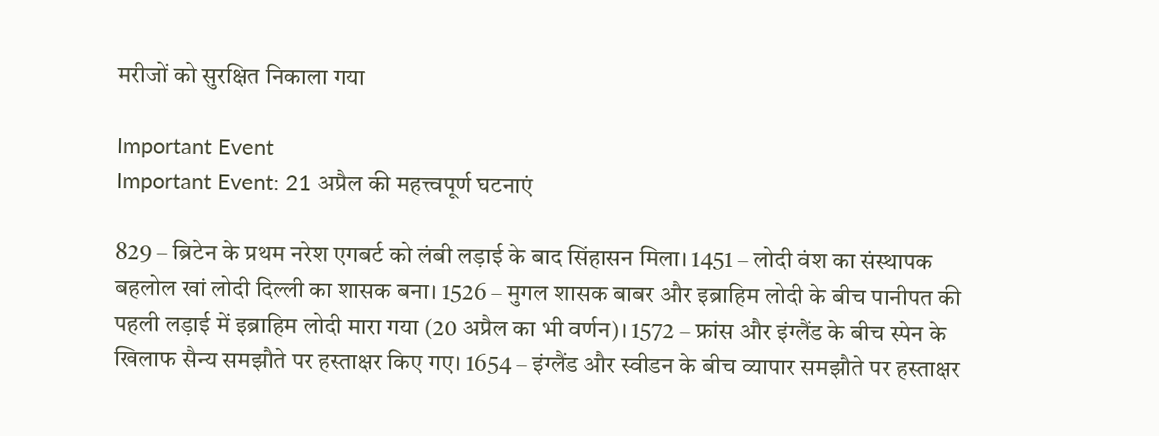मरीजों को सुरक्षित निकाला गया

Important Event
Important Event: 21 अप्रैल की महत्त्वपूर्ण घटनाएं

829 – ब्रिटेन के प्रथम नरेश एगबर्ट को लंबी लड़ाई के बाद सिंहासन मिला। 1451 – लोदी वंश का संस्थापक बहलोल खां लोदी दिल्ली का शासक बना। 1526 – मुगल शासक बाबर और इब्राहिम लोदी के बीच पानीपत की पहली लड़ाई में इब्राहिम लोदी मारा गया (20 अप्रैल का भी वर्णन)। 1572 – फ्रांस और इंग्लैंड के बीच स्पेन के खिलाफ सैन्य समझौते पर हस्ताक्षर किए गए। 1654 – इंग्लैंड और स्वीडन के बीच व्यापार समझौते पर हस्ताक्षर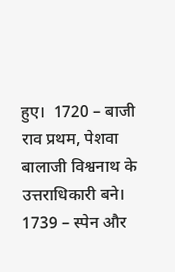हुए।  1720 – बाजी राव प्रथम, पेशवा बालाजी विश्वनाथ के उत्तराधिकारी बने। 1739 – स्पेन और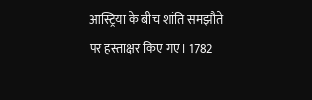आस्ट्रिया के बीच शांति समझौते पर हस्ताक्षर किए गए। 1782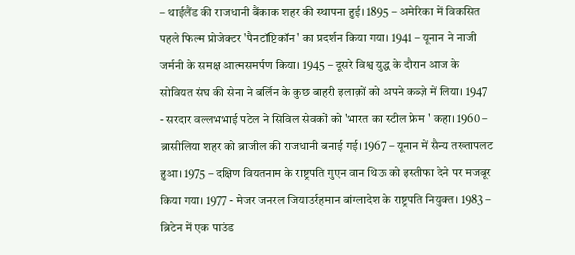– थाईलैंड की राजधानी बैंकाक शहर की स्थापना हुई। 1895 – अमेरिका में विकसित पहले फिल्म प्रोजेक्टर 'पैनटॉप्टिकॉन' का प्रदर्शन किया गया। 1941 – यूनान ने नाजी जर्मनी के समक्ष आत्मसमर्पण किया। 1945 – दूसरे विश्व युद्ध के दौरान आज के सोवियत संघ की सेना ने बर्लिन के कुछ बाहरी इलाक़ों को अपने कब्ज़े में लिया। 1947 - सरदार वल्लभभाई पटेल ने सिविल सेवकों को 'भारत का स्टील फ्रेम ' कहा। 1960 – ब्रासीलिया शहर को ब्राजील की राजधानी बनाई गई। 1967 – यूनान में सैन्य तख्तापलट हुआ। 1975 – दक्षिण वियतनाम के राष्ट्रपति गुएन वान थिऊ को इस्तीफा देने पर मजबूर किया गया। 1977 - मेजर जनरल जियाउर्रहमान बांग्लादेश के राष्ट्रपति नियुक्त। 1983 – ब्रिटेन में एक पाउंड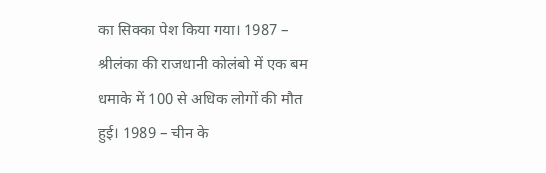का सिक्का पेश किया गया। 1987 – श्रीलंका की राजधानी कोलंबो में एक बम धमाके में 100 से अधिक लोगों की मौत हुई। 1989 – चीन के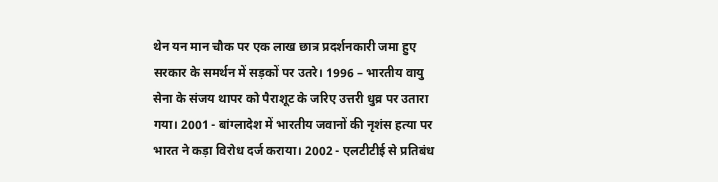थेन यन मान चौक पर एक लाख छात्र प्रदर्शनकारी जमा हुए सरकार के समर्थन में सड़कों पर उतरे। 1996 – भारतीय वायु सेना के संजय थापर को पैराशूट के जरिए उत्तरी धुव्र पर उतारा गया। 2001 - बांग्लादेश में भारतीय जवानों की नृशंस हत्या पर भारत ने कड़ा विरोध दर्ज कराया। 2002 - एलटीटीई से प्रतिबंध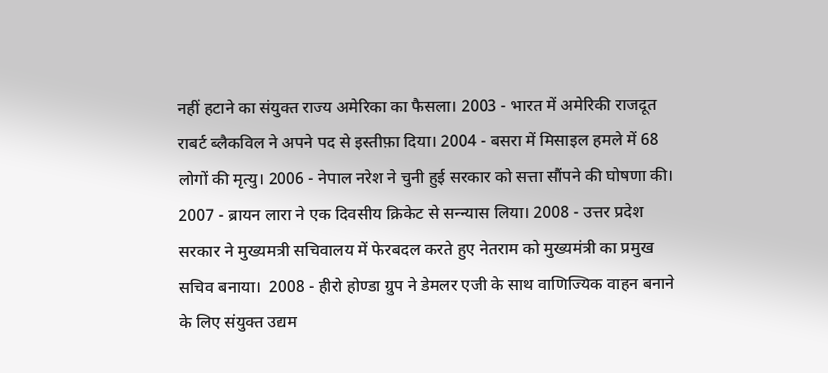नहीं हटाने का संयुक्त राज्य अमेरिका का फैसला। 2003 - भारत में अमेरिकी राजदूत राबर्ट ब्लैकविल ने अपने पद से इस्तीफ़ा दिया। 2004 - बसरा में मिसाइल हमले में 68 लोगों की मृत्यु। 2006 - नेपाल नरेश ने चुनी हुई सरकार को सत्ता सौंपने की घोषणा की। 2007 - ब्रायन लारा ने एक दिवसीय क्रिकेट से सन्न्यास लिया। 2008 - उत्तर प्रदेश सरकार ने मुख्यमत्री सचिवालय में फेरबदल करते हुए नेतराम को मुख्यमंत्री का प्रमुख सचिव बनाया।  2008 - हीरो होण्डा ग्रुप ने डेमलर एजी के साथ वाणिज्यिक वाहन बनाने के लिए संयुक्त उद्यम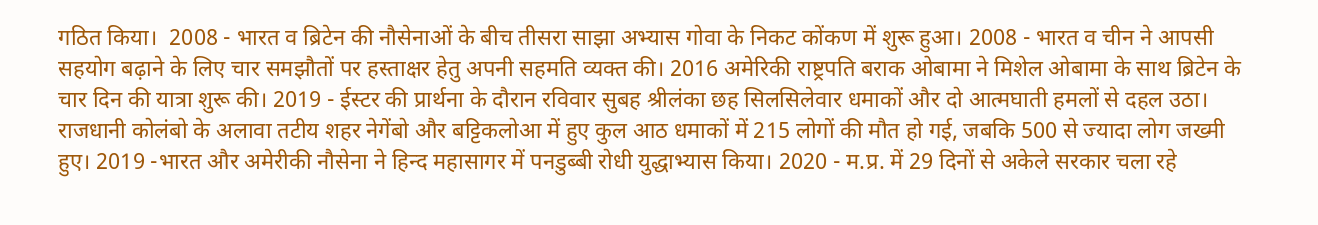गठित किया।  2008 - भारत व ब्रिटेन की नौसेनाओं के बीच तीसरा साझा अभ्यास गोवा के निकट कोंकण में शुरू हुआ। 2008 - भारत व चीन ने आपसी सहयोग बढ़ाने के लिए चार समझौतों पर हस्ताक्षर हेतु अपनी सहमति व्यक्त की। 2016 अमेरिकी राष्ट्रपति बराक ओबामा ने मिशेल ओबामा के साथ ब्रिटेन के चार दिन की यात्रा शुरू की। 2019 - ईस्टर की प्रार्थना के दौरान रविवार सुबह श्रीलंका छह सिलसिलेवार धमाकों और दो आत्मघाती हमलों से दहल उठा। राजधानी कोलंबो के अलावा तटीय शहर नेगेंबो और बट्टिकलोआ में हुए कुल आठ धमाकों में 215 लोगों की मौत हो गई, जबकि 500 से ज्यादा लोग जख्मी हुए। 2019 -भारत और अमेरीकी नौसेना ने हिन्द महासागर में पनडुब्बी रोधी युद्धाभ्यास किया। 2020 - म.प्र. में 29 दिनों से अकेले सरकार चला रहे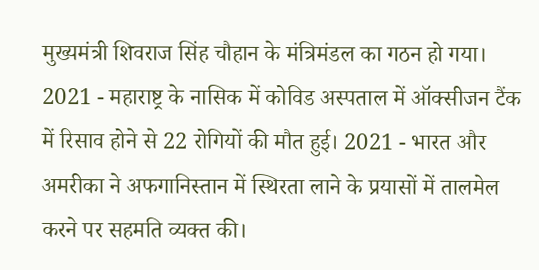मुख्यमंत्री शिवराज सिंह चौहान के मंत्रिमंडल का गठन हो गया। 2021 - महाराष्ट्र के नासिक में कोविड अस्पताल में ऑक्सीजन टैंक में रिसाव होने से 22 रोगियों की मौत हुई। 2021 - भारत और अमरीका ने अफगानिस्तान में स्थिरता लाने के प्रयासों में तालमेल करने पर सहमति व्यक्त की।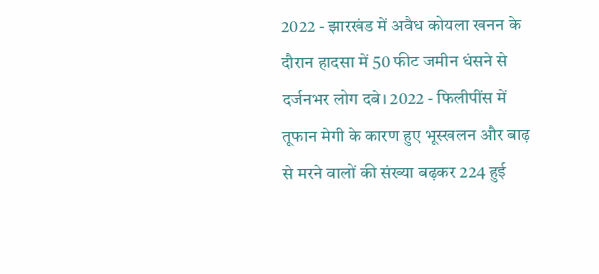2022 - झारखंड में अवैध कोयला खनन के दौरान हादसा में 50 फीट जमीन धंसने से दर्जनभर लोग दबे। 2022 - फिलीपींस में तूफान मेगी के कारण हुए भूस्खलन और बाढ़ से मरने वालों की संख्या बढ़कर 224 हुई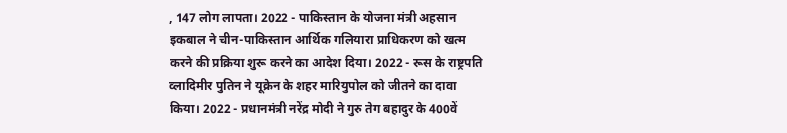, 147 लोग लापता। 2022 - पाकिस्तान के योजना मंत्री अहसान इकबाल ने चीन-पाकिस्तान आर्थिक गलियारा प्राधिकरण को खत्म करने की प्रक्रिया शुरू करने का आदेश दिया। 2022 - रूस के राष्ट्रपति व्लादिमीर पुतिन ने यूक्रेन के शहर मारियुपोल को जीतने का दावा किया। 2022 - प्रधानमंत्री नरेंद्र मोदी ने गुरु तेग बहादुर के 400वें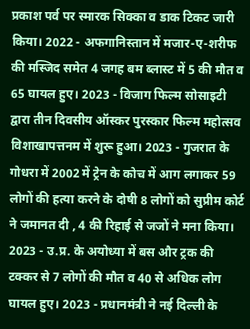प्रकाश पर्व पर स्मारक सिक्का व डाक टिकट जारी किया। 2022 - अफगानिस्तान में मजार-ए-शरीफ की मस्जिद समेत 4 जगह बम ब्लास्ट में 5 की मौत व 65 घायल हुए। 2023 - विजाग फिल्म सोसाइटी द्वारा तीन दिवसीय ऑस्कर पुरस्कार फिल्म महोत्सव विशाखापत्तनम में शुरू हुआ। 2023 - गुजरात के गोधरा में 2002 में ट्रेन के कोच में आग लगाकर 59 लोगों की हत्या करने के दोषी 8 लोगों को सुप्रीम कोर्ट ने जमानत दी , 4 की रिहाई से जजों ने मना किया। 2023 - उ.प्र. के अयोध्या में बस और ट्रक की टक्कर से 7 लोगों की मौत व 40 से अधिक लोग घायल हुए। 2023 - प्रधानमंत्री ने नई दिल्ली के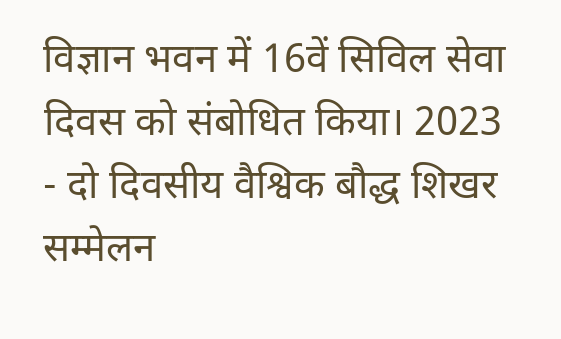विज्ञान भवन में 16वें सिविल सेवा दिवस को संबोधित किया। 2023 - दो दिवसीय वैश्विक बौद्ध शिखर सम्मेलन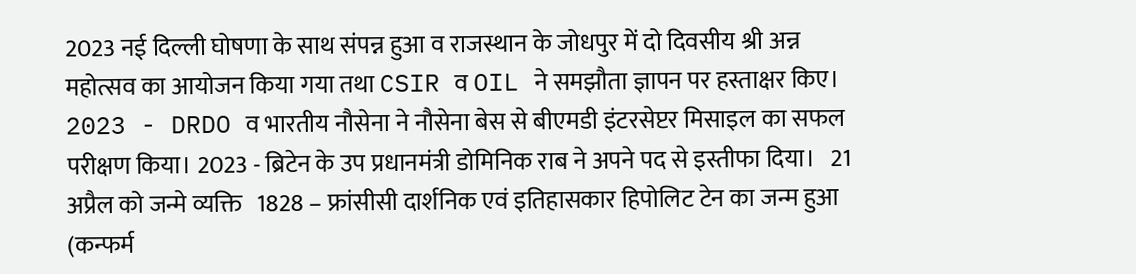2023 नई दिल्ली घोषणा के साथ संपन्न हुआ व राजस्थान के जोधपुर में दो दिवसीय श्री अन्न महोत्सव का आयोजन किया गया तथा CSIR व OIL ने समझौता ज्ञापन पर हस्ताक्षर किए। 2023 - DRDO व भारतीय नौसेना ने नौसेना बेस से बीएमडी इंटरसेप्टर मिसाइल का सफल परीक्षण किया। 2023 - ब्रिटेन के उप प्रधानमंत्री डोमिनिक राब ने अपने पद से इस्तीफा दिया।   21 अप्रैल को जन्मे व्यक्ति   1828 – फ्रांसीसी दार्शनिक एवं इतिहासकार हिपोलिट टेन का जन्म हुआ (कन्फर्म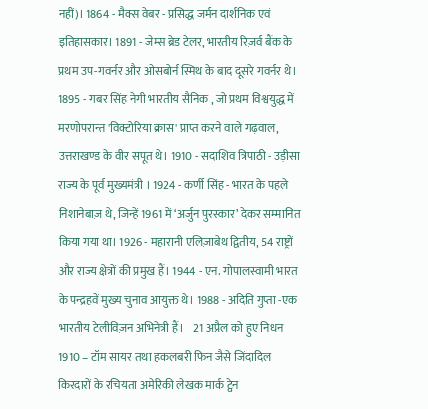नहीं)। 1864 - मैक्स वेबर - प्रसिद्ध जर्मन दार्शनिक एवं इतिहासकार। 1891 - जेम्स ब्रेड टेलर, भारतीय रिज़र्व बैंक के प्रथम उप-गवर्नर और ओसबोर्न स्मिथ के बाद दूसरे गवर्नर थे। 1895 - गबर सिंह नेगी भारतीय सैनिक , जो प्रथम विश्वयुद्ध में मरणोपरान्त 'विक्टोरिया क्रास' प्राप्त करने वाले गढ़वाल, उत्तराखण्ड के वीर सपूत थे। 1910 - सदाशिव त्रिपाठी - उड़ीसा राज्य के पूर्व मुख्यमंत्री । 1924 - कर्णी सिंह - भारत के पहले निशानेबाज़ थे, जिन्हें 1961 में ‘अर्जुन पुरस्कार’ देकर सम्मानित किया गया था। 1926 - महारानी एलिज़ाबेथ द्वितीय, 54 राष्ट्रों और राज्य क्षेत्रों की प्रमुख हैं। 1944 - एन. गोपालस्वामी भारत के पन्द्रहवें मुख्य चुनाव आयुक्त थे। 1988 - अदिति गुप्ता -एक भारतीय टेलीविज़न अभिनेत्री हैं।    21 अप्रैल को हुए निधन   1910 – टॉम सायर तथा हकलबरी फिन जैसे जिंदादिल किरदारों के रचियता अमेरिकी लेखक मार्क ट्वेन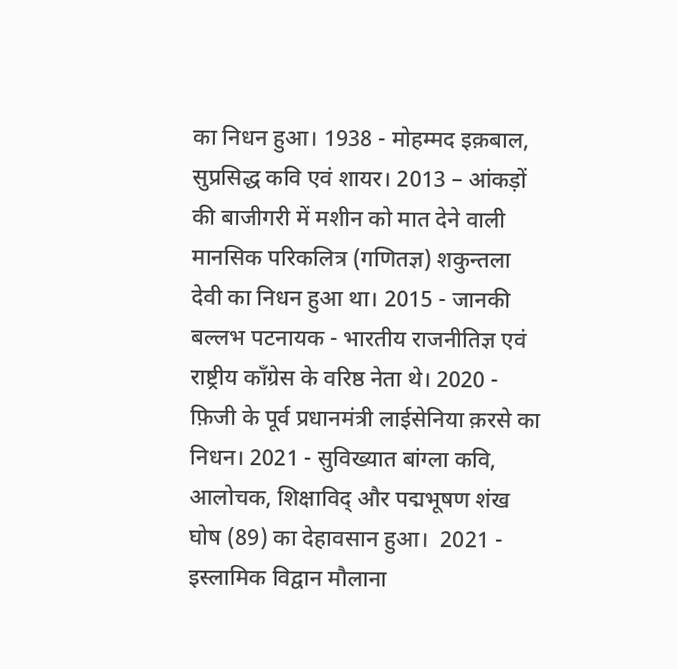का निधन हुआ। 1938 - मोहम्मद इक़बाल, सुप्रसिद्ध कवि एवं शायर। 2013 – आंकड़ों की बाजीगरी में मशीन को मात देने वाली मानसिक परिकलित्र (गणितज्ञ) शकुन्‍तला देवी का निधन हुआ था। 2015 - जानकी बल्लभ पटनायक - भारतीय राजनीतिज्ञ एवं राष्ट्रीय काँग्रेस के वरिष्ठ नेता थे। 2020 - फ़िजी के पूर्व प्रधानमंत्री लाईसेनिया क़रसे का निधन। 2021 - सुविख्यात बांग्ला कवि, आलोचक, शिक्षाविद् और पद्मभूषण शंख घोष (89) का देहावसान हुआ।  2021 - इस्लामिक विद्वान मौलाना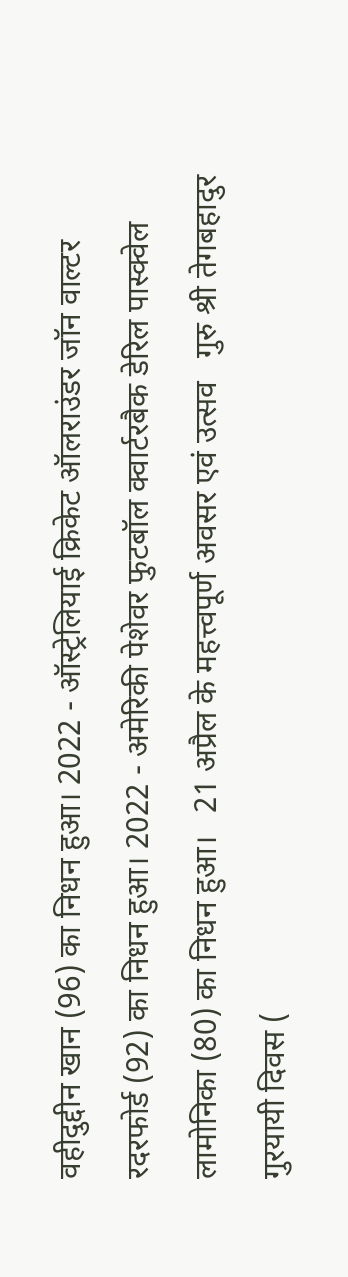वहीदुद्दीन खान (96) का निधन हुआ। 2022 - ऑस्ट्रेलियाई क्रिकेट ऑलराउंडर जॉन वाल्टर रदरफोर्ड (92) का निधन हुआ। 2022 - अमेरिकी पेशेवर फुटबॉल क्वार्टरबैक डेरिल पास्क्वेल लामोनिका (80) का निधन हुआ।   21 अप्रैल के महत्त्वपूर्ण अवसर एवं उत्सव   गुरु श्री तेगबहादुर गुरयायी दिवस (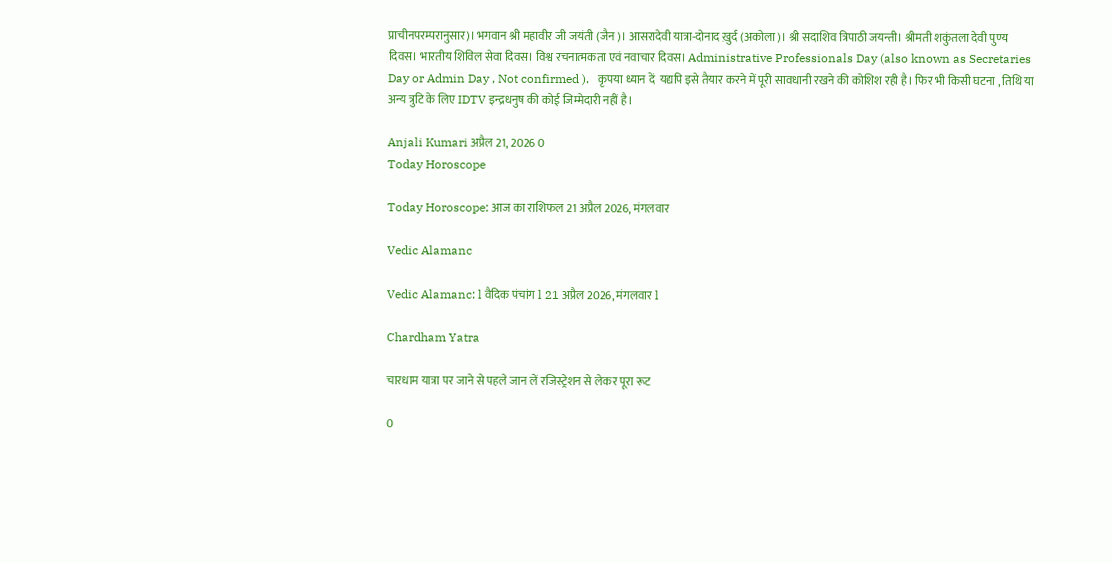प्राचीनपरम्परानुसार)। भगवान श्री महावीर जी जयंती (जैन)। आसरादेवी यात्रा-दोनाद ख़ुर्द (अकोला)। श्री सदाशिव त्रिपाठी जयन्ती। श्रीमती शकुंतला देवी पुण्य दिवस। भारतीय शिविल सेवा दिवस। विश्व रचनात्मकता एवं नवाचार दिवस। Administrative Professionals Day (also known as Secretaries Day or Admin Day , Not confirmed ).   कृपया ध्यान दें  यद्यपि इसे तैयार करने में पूरी सावधानी रखने की कोशिश रही है। फिर भी किसी घटना , तिथि या अन्य त्रुटि के लिए IDTV इन्द्रधनुष की कोई जिम्मेदारी नहीं है।

Anjali Kumari अप्रैल 21, 2026 0
Today Horoscope

Today Horoscope: आज का राशिफल 21 अप्रैल 2026, मंगलवार

Vedic Alamanc

Vedic Alamanc: l वैदिक पंचांग l 21 अप्रैल 2026, मंगलवार l

Chardham Yatra

चारधाम यात्रा पर जाने से पहले जान लें रजिस्ट्रेशन से लेकर पूरा रूट

0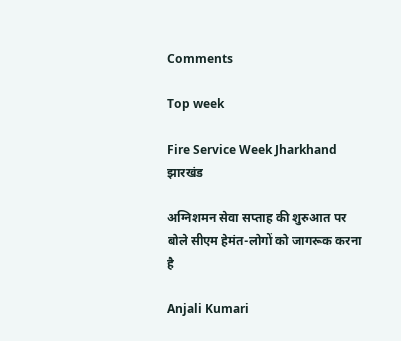Comments

Top week

Fire Service Week Jharkhand
झारखंड

अग्निशमन सेवा सप्ताह की शुरुआत पर बोले सीएम हेमंत-लोगों को जागरूक करना है

Anjali Kumari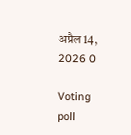अप्रैल 14, 2026 0

Voting poll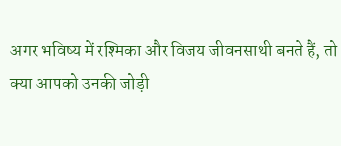अगर भविष्य में रश्मिका और विजय जीवनसाथी बनते हैं, तो क्या आपको उनकी जोड़ी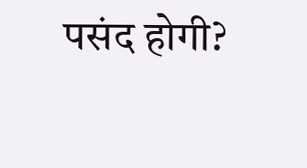पसंद होगी?